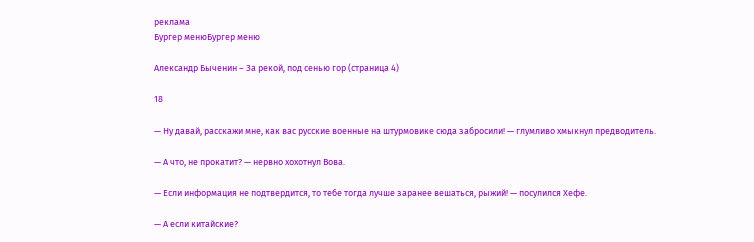реклама
Бургер менюБургер меню

Александр Быченин – За рекой, под сенью гор (страница 4)

18

— Ну давай, расскажи мне, как вас русские военные на штурмовике сюда забросили! — глумливо хмыкнул предводитель.

— А что, не прокатит? — нервно хохотнул Вова.

— Если информация не подтвердится, то тебе тогда лучше заранее вешаться, рыжий! — посулился Хефе.

— А если китайские?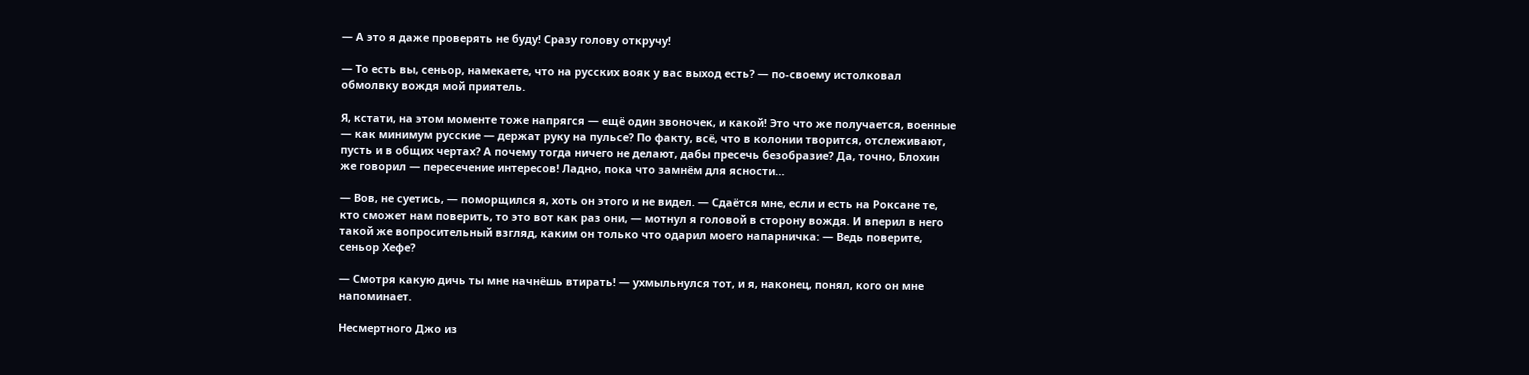— А это я даже проверять не буду! Сразу голову откручу!

— То есть вы, сеньор, намекаете, что на русских вояк у вас выход есть? — по-своему истолковал обмолвку вождя мой приятель.

Я, кстати, на этом моменте тоже напрягся — ещё один звоночек, и какой! Это что же получается, военные — как минимум русские — держат руку на пульсе? По факту, всё, что в колонии творится, отслеживают, пусть и в общих чертах? А почему тогда ничего не делают, дабы пресечь безобразие? Да, точно, Блохин же говорил — пересечение интересов! Ладно, пока что замнём для ясности…

— Вов, не суетись, — поморщился я, хоть он этого и не видел. — Сдаётся мне, если и есть на Роксане те, кто сможет нам поверить, то это вот как раз они, — мотнул я головой в сторону вождя. И вперил в него такой же вопросительный взгляд, каким он только что одарил моего напарничка: — Ведь поверите, сеньор Хефе?

— Смотря какую дичь ты мне начнёшь втирать! — ухмыльнулся тот, и я, наконец, понял, кого он мне напоминает.

Несмертного Джо из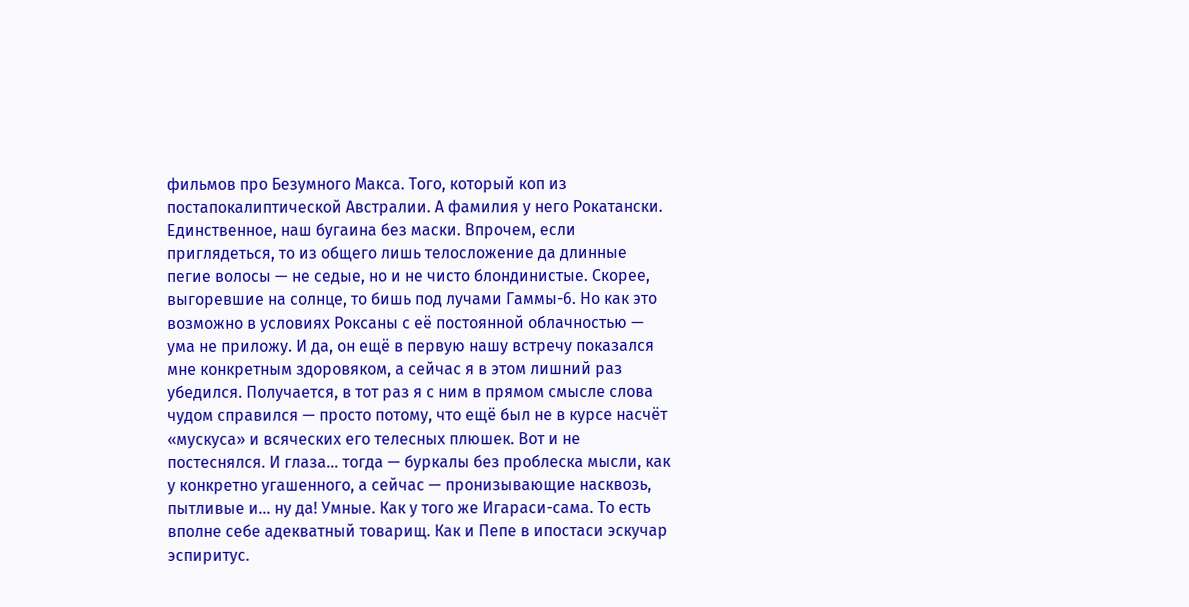фильмов про Безумного Макса. Того, который коп из постапокалиптической Австралии. А фамилия у него Рокатански. Единственное, наш бугаина без маски. Впрочем, если приглядеться, то из общего лишь телосложение да длинные пегие волосы — не седые, но и не чисто блондинистые. Скорее, выгоревшие на солнце, то бишь под лучами Гаммы-6. Но как это возможно в условиях Роксаны с её постоянной облачностью — ума не приложу. И да, он ещё в первую нашу встречу показался мне конкретным здоровяком, а сейчас я в этом лишний раз убедился. Получается, в тот раз я с ним в прямом смысле слова чудом справился — просто потому, что ещё был не в курсе насчёт «мускуса» и всяческих его телесных плюшек. Вот и не постеснялся. И глаза… тогда — буркалы без проблеска мысли, как у конкретно угашенного, а сейчас — пронизывающие насквозь, пытливые и… ну да! Умные. Как у того же Игараси-сама. То есть вполне себе адекватный товарищ. Как и Пепе в ипостаси эскучар эспиритус.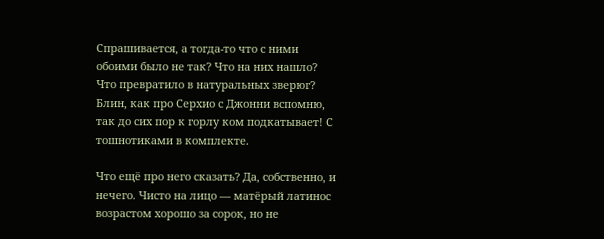Спрашивается, а тогда-то что с ними обоими было не так? Что на них нашло? Что превратило в натуральных зверюг? Блин, как про Серхио с Джонни вспомню, так до сих пор к горлу ком подкатывает! С тошнотиками в комплекте.

Что ещё про него сказать? Да, собственно, и нечего. Чисто на лицо — матёрый латинос возрастом хорошо за сорок, но не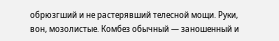обрюзгший и не растерявший телесной мощи. Руки, вон, мозолистые. Комбез обычный — заношенный и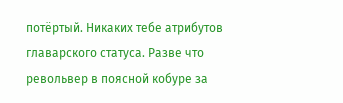потёртый. Никаких тебе атрибутов главарского статуса. Разве что револьвер в поясной кобуре за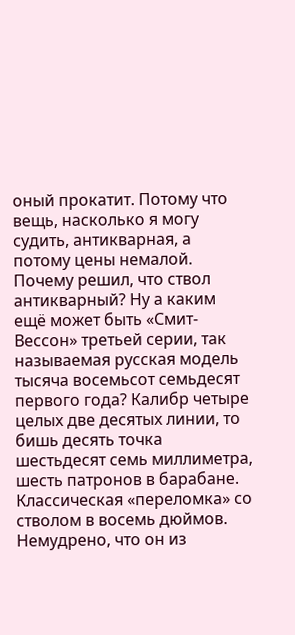оный прокатит. Потому что вещь, насколько я могу судить, антикварная, а потому цены немалой. Почему решил, что ствол антикварный? Ну а каким ещё может быть «Смит-Вессон» третьей серии, так называемая русская модель тысяча восемьсот семьдесят первого года? Калибр четыре целых две десятых линии, то бишь десять точка шестьдесят семь миллиметра, шесть патронов в барабане. Классическая «переломка» со стволом в восемь дюймов. Немудрено, что он из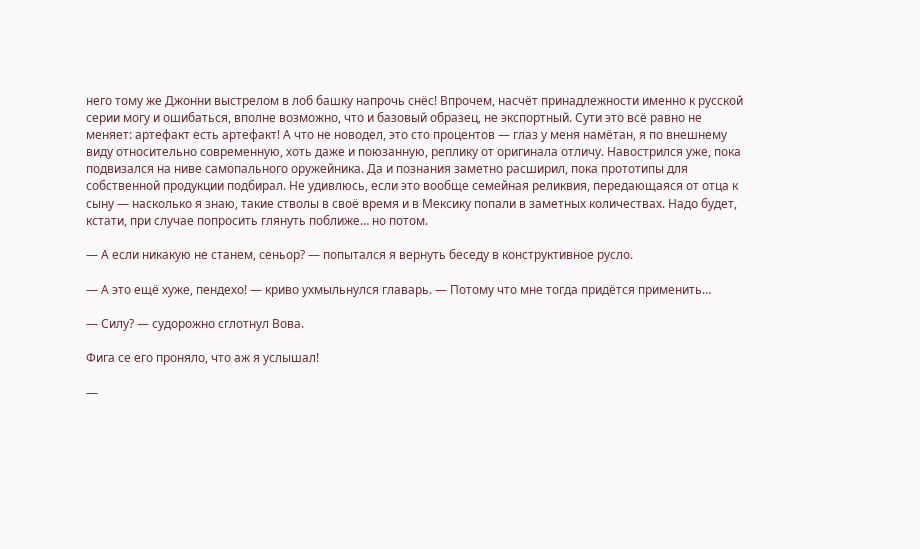него тому же Джонни выстрелом в лоб башку напрочь снёс! Впрочем, насчёт принадлежности именно к русской серии могу и ошибаться, вполне возможно, что и базовый образец, не экспортный. Сути это всё равно не меняет: артефакт есть артефакт! А что не новодел, это сто процентов — глаз у меня намётан, я по внешнему виду относительно современную, хоть даже и поюзанную, реплику от оригинала отличу. Навострился уже, пока подвизался на ниве самопального оружейника. Да и познания заметно расширил, пока прототипы для собственной продукции подбирал. Не удивлюсь, если это вообще семейная реликвия, передающаяся от отца к сыну — насколько я знаю, такие стволы в своё время и в Мексику попали в заметных количествах. Надо будет, кстати, при случае попросить глянуть поближе… но потом.

— А если никакую не станем, сеньор? — попытался я вернуть беседу в конструктивное русло.

— А это ещё хуже, пендехо! — криво ухмыльнулся главарь. — Потому что мне тогда придётся применить…

— Силу? — судорожно сглотнул Вова.

Фига се его проняло, что аж я услышал!

—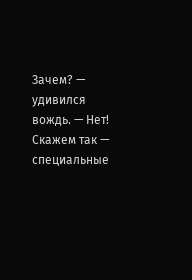Зачем? — удивился вождь. — Нет! Скажем так — специальные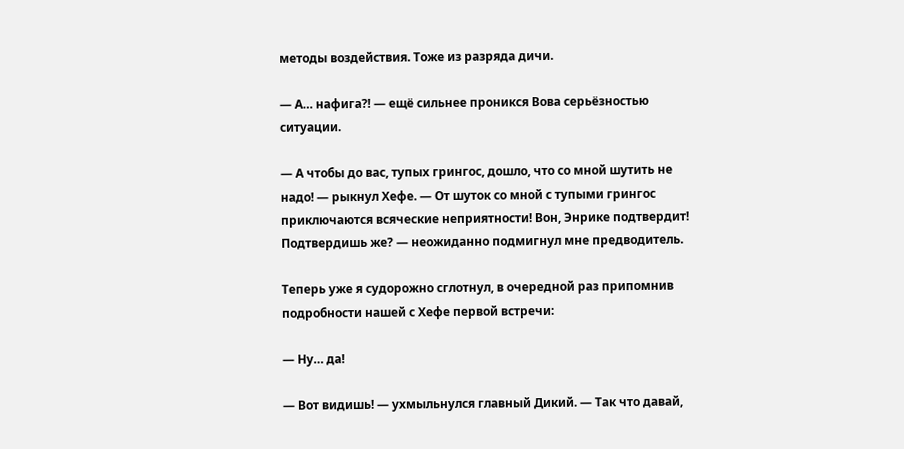методы воздействия. Тоже из разряда дичи.

— А… нафига⁈ — ещё сильнее проникся Вова серьёзностью ситуации.

— А чтобы до вас, тупых грингос, дошло, что со мной шутить не надо! — рыкнул Хефе. — От шуток со мной с тупыми грингос приключаются всяческие неприятности! Вон, Энрике подтвердит! Подтвердишь же? — неожиданно подмигнул мне предводитель.

Теперь уже я судорожно сглотнул, в очередной раз припомнив подробности нашей с Хефе первой встречи:

— Ну… да!

— Вот видишь! — ухмыльнулся главный Дикий. — Так что давай,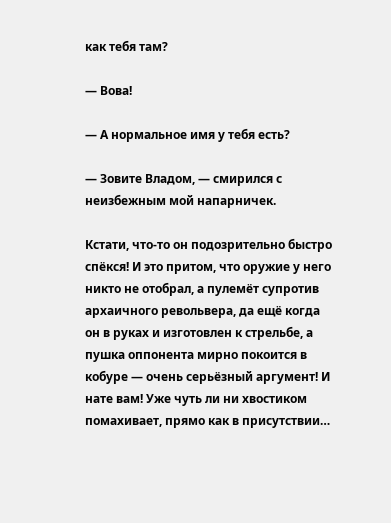как тебя там?

— Вова!

— А нормальное имя у тебя есть?

— Зовите Владом, — смирился с неизбежным мой напарничек.

Кстати, что-то он подозрительно быстро спёкся! И это притом, что оружие у него никто не отобрал, а пулемёт супротив архаичного револьвера, да ещё когда он в руках и изготовлен к стрельбе, а пушка оппонента мирно покоится в кобуре — очень серьёзный аргумент! И нате вам! Уже чуть ли ни хвостиком помахивает, прямо как в присутствии…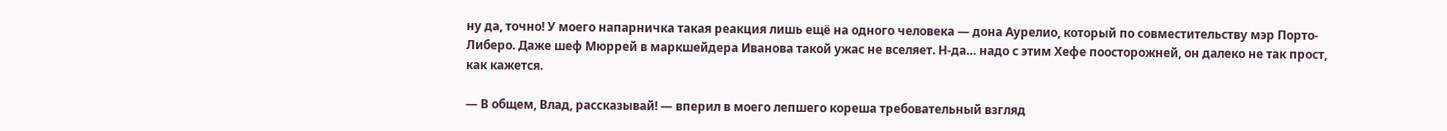ну да, точно! У моего напарничка такая реакция лишь ещё на одного человека — дона Аурелио, который по совместительству мэр Порто-Либеро. Даже шеф Мюррей в маркшейдера Иванова такой ужас не вселяет. Н-да… надо с этим Хефе поосторожней, он далеко не так прост, как кажется.

— В общем, Влад, рассказывай! — вперил в моего лепшего кореша требовательный взгляд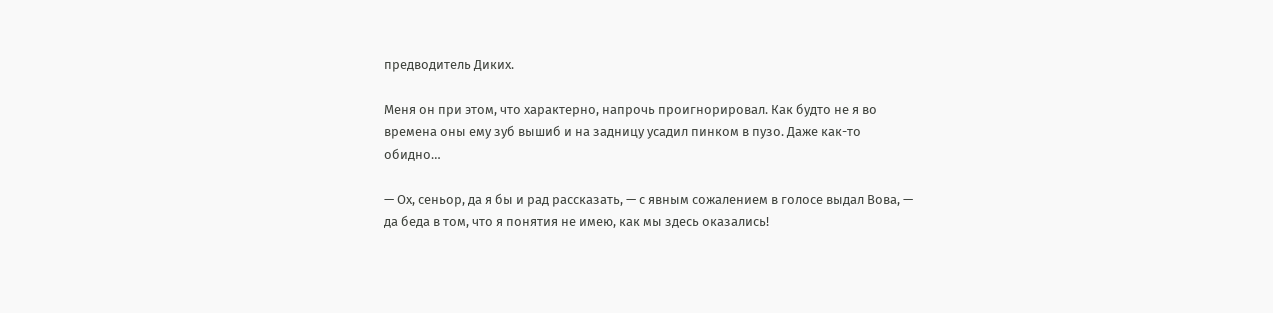предводитель Диких.

Меня он при этом, что характерно, напрочь проигнорировал. Как будто не я во времена оны ему зуб вышиб и на задницу усадил пинком в пузо. Даже как-то обидно…

— Ох, сеньор, да я бы и рад рассказать, — с явным сожалением в голосе выдал Вова, — да беда в том, что я понятия не имею, как мы здесь оказались!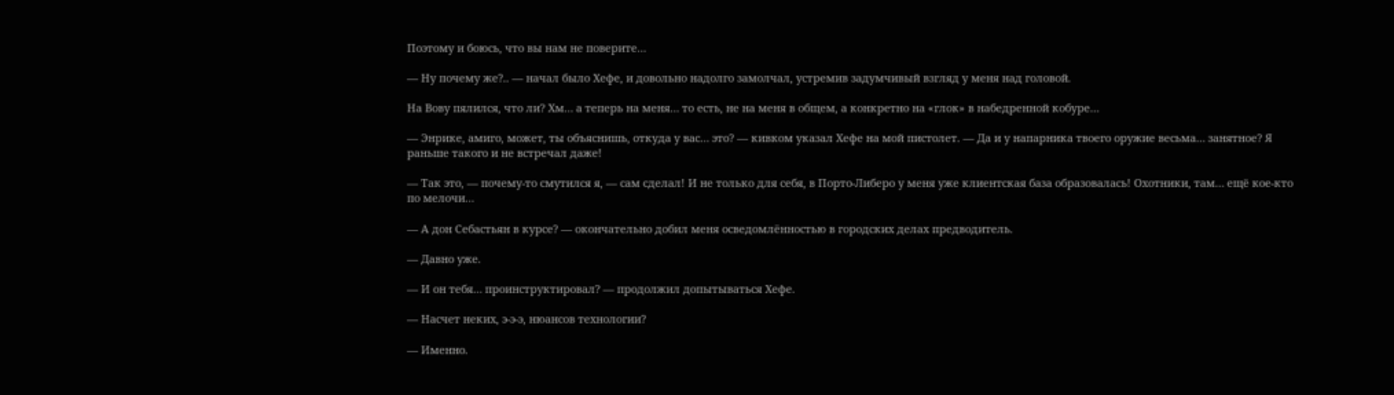Поэтому и боюсь, что вы нам не поверите…

— Ну почему же?.. — начал было Хефе, и довольно надолго замолчал, устремив задумчивый взгляд у меня над головой.

На Вову пялился, что ли? Хм… а теперь на меня… то есть, не на меня в общем, а конкретно на «глок» в набедренной кобуре…

— Энрике, амиго, может, ты объяснишь, откуда у вас… это? — кивком указал Хефе на мой пистолет. — Да и у напарника твоего оружие весьма… занятное? Я раньше такого и не встречал даже!

— Так это, — почему-то смутился я, — сам сделал! И не только для себя, в Порто-Либеро у меня уже клиентская база образовалась! Охотники, там… ещё кое-кто по мелочи…

— А дон Себастьян в курсе? — окончательно добил меня осведомлённостью в городских делах предводитель.

— Давно уже.

— И он тебя… проинструктировал? — продолжил допытываться Хефе.

— Насчет неких, э-э-э, нюансов технологии?

— Именно.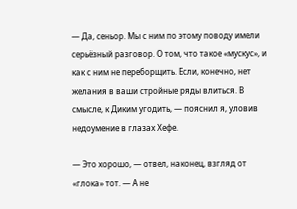— Да, сеньор. Мы с ним по этому поводу имели серьёзный разговор. О том, что такое «мускус», и как с ним не переборщить. Если, конечно, нет желания в ваши стройные ряды влиться. В смысле, к Диким угодить, — пояснил я, уловив недоумение в глазах Хефе.

— Это хорошо, — отвел, наконец, взгляд от «глока» тот. — А не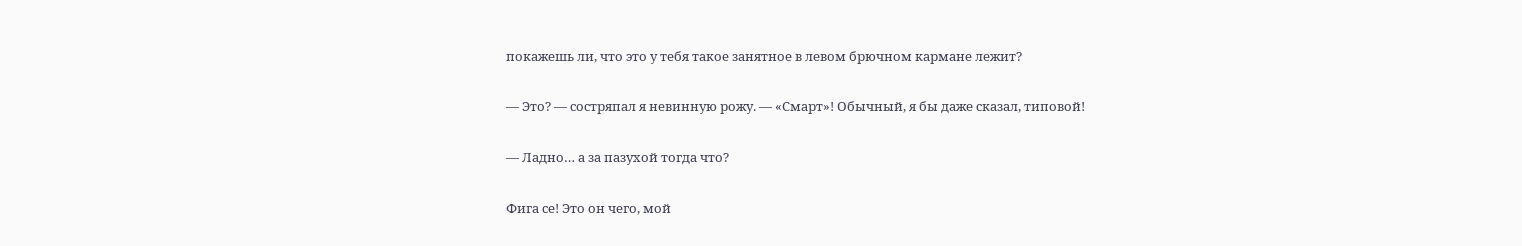покажешь ли, что это у тебя такое занятное в левом брючном кармане лежит?

— Это? — состряпал я невинную рожу. — «Смарт»! Обычный, я бы даже сказал, типовой!

— Ладно… а за пазухой тогда что?

Фига се! Это он чего, мой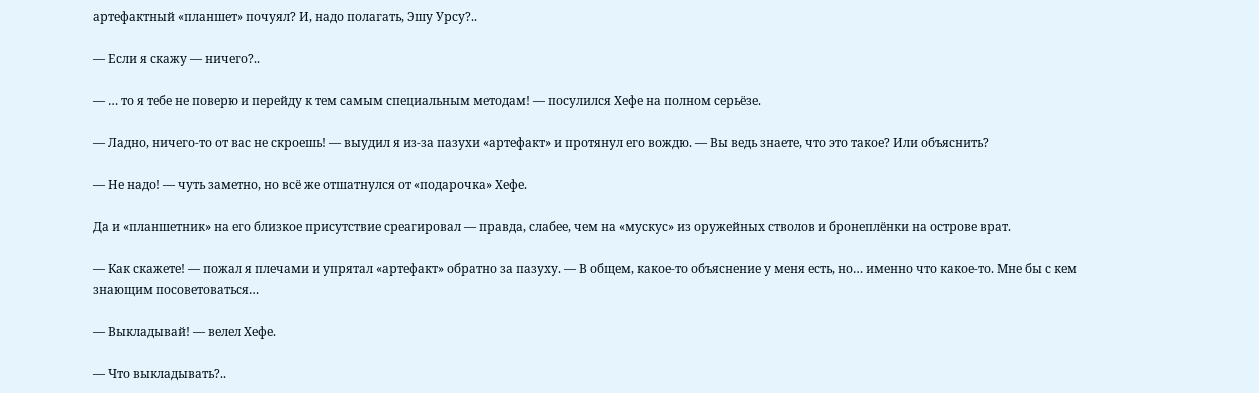артефактный «планшет» почуял? И, надо полагать, Эшу Урсу?..

— Если я скажу — ничего?..

— … то я тебе не поверю и перейду к тем самым специальным методам! — посулился Хефе на полном серьёзе.

— Ладно, ничего-то от вас не скроешь! — выудил я из-за пазухи «артефакт» и протянул его вождю. — Вы ведь знаете, что это такое? Или объяснить?

— Не надо! — чуть заметно, но всё же отшатнулся от «подарочка» Хефе.

Да и «планшетник» на его близкое присутствие среагировал — правда, слабее, чем на «мускус» из оружейных стволов и бронеплёнки на острове врат.

— Как скажете! — пожал я плечами и упрятал «артефакт» обратно за пазуху. — В общем, какое-то объяснение у меня есть, но… именно что какое-то. Мне бы с кем знающим посоветоваться…

— Выкладывай! — велел Хефе.

— Что выкладывать?..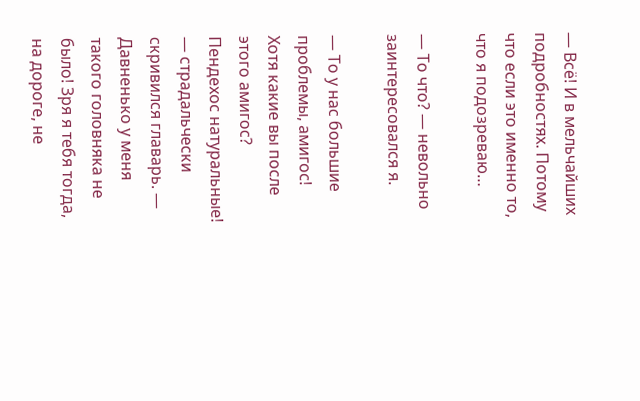— Всё! И в мельчайших подробностях. Потому что если это именно то, что я подозреваю…

— То что? — невольно заинтересовался я.

— То у нас большие проблемы, амигос! Хотя какие вы после этого амигос? Пендехос натуральные! — страдальчески скривился главарь. — Давненько у меня такого головняка не было! Зря я тебя тогда, на дороге, не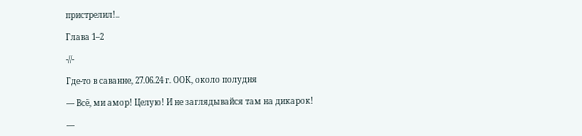пристрелил!..

Глава 1–2

-//-

Где-то в саванне, 27.06.24 г. ООК, около полудня

— Всё, ми амор! Целую! И не заглядывайся там на дикарок!

—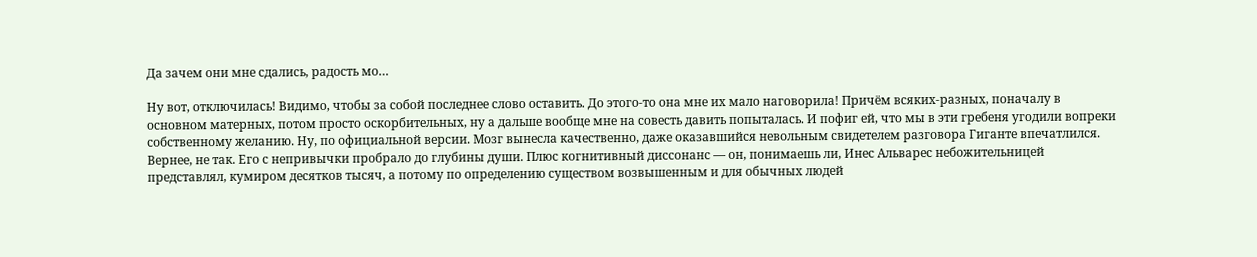Да зачем они мне сдались, радость мо…

Ну вот, отключилась! Видимо, чтобы за собой последнее слово оставить. До этого-то она мне их мало наговорила! Причём всяких-разных, поначалу в основном матерных, потом просто оскорбительных, ну а дальше вообще мне на совесть давить попыталась. И пофиг ей, что мы в эти гребеня угодили вопреки собственному желанию. Ну, по официальной версии. Мозг вынесла качественно, даже оказавшийся невольным свидетелем разговора Гиганте впечатлился. Вернее, не так. Его с непривычки пробрало до глубины души. Плюс когнитивный диссонанс — он, понимаешь ли, Инес Альварес небожительницей представлял, кумиром десятков тысяч, а потому по определению существом возвышенным и для обычных людей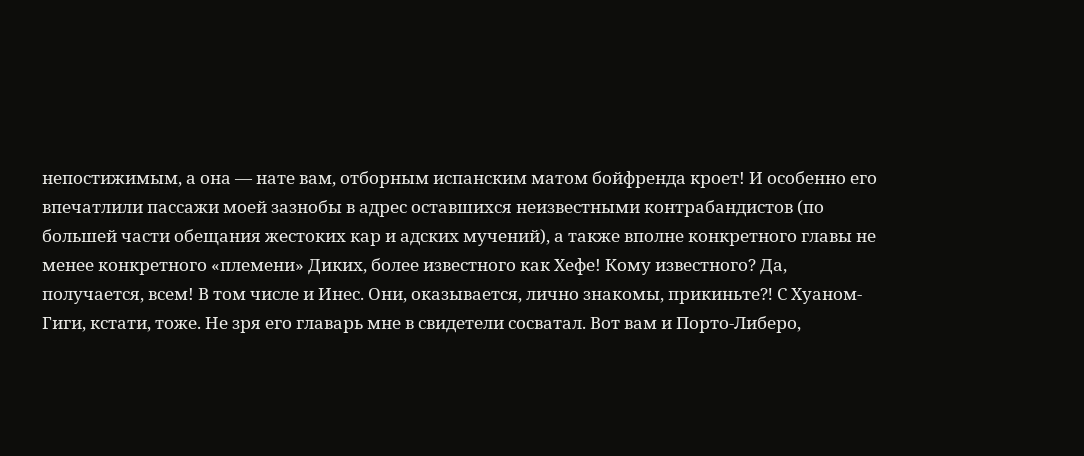непостижимым, а она — нате вам, отборным испанским матом бойфренда кроет! И особенно его впечатлили пассажи моей зазнобы в адрес оставшихся неизвестными контрабандистов (по большей части обещания жестоких кар и адских мучений), а также вполне конкретного главы не менее конкретного «племени» Диких, более известного как Хефе! Кому известного? Да, получается, всем! В том числе и Инес. Они, оказывается, лично знакомы, прикиньте⁈ С Хуаном-Гиги, кстати, тоже. Не зря его главарь мне в свидетели сосватал. Вот вам и Порто-Либеро,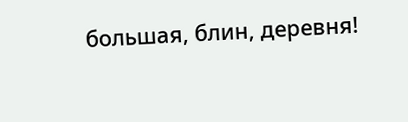большая, блин, деревня!